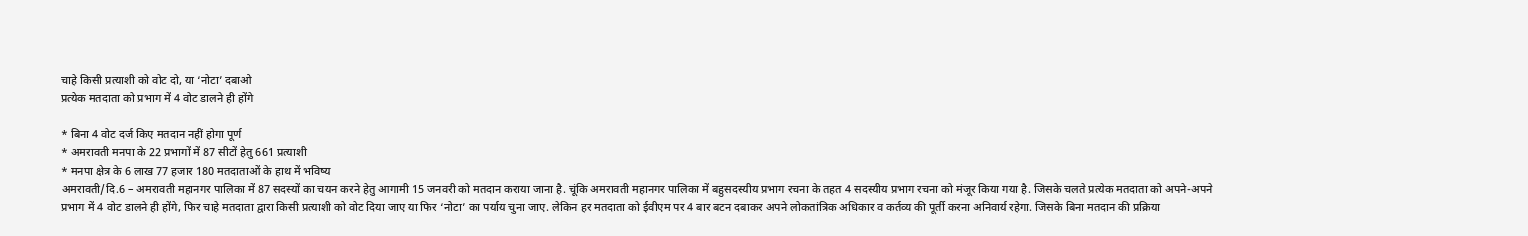चाहे किसी प्रत्याशी को वोट दो, या ‘नोटा’ दबाओ
प्रत्येक मतदाता को प्रभाग में 4 वोट डालने ही होंगे

* बिना 4 वोट दर्ज किए मतदान नहीं होगा पूर्ण
* अमरावती मनपा के 22 प्रभागों में 87 सीटों हेतु 661 प्रत्याशी
* मनपा क्षेत्र के 6 लाख 77 हजार 180 मतदाताओं के हाथ में भविष्य
अमरावती/दि.6 – अमरावती महानगर पालिका में 87 सदस्यों का चयन करने हेतु आगामी 15 जनवरी को मतदान कराया जाना है. चूंकि अमरावती महानगर पालिका में बहुसदस्यीय प्रभाग रचना के तहत 4 सदस्यीय प्रभाग रचना को मंजूर किया गया है. जिसके चलते प्रत्येक मतदाता को अपने-अपने प्रभाग में 4 वोट डालने ही होंगे, फिर चाहे मतदाता द्वारा किसी प्रत्याशी को वोट दिया जाए या फिर ‘नोटा’ का पर्याय चुना जाए. लेकिन हर मतदाता को ईवीएम पर 4 बार बटन दबाकर अपने लोकतांत्रिक अधिकार व कर्तव्य की पूर्ती करना अनिवार्य रहेगा. जिसके बिना मतदान की प्रक्रिया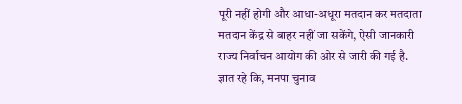पूरी नहीं होगी और आधा-अधूरा मतदान कर मतदाता मतदान केंद्र से बाहर नहीं जा सकेंगे, ऐसी जानकारी राज्य निर्वाचन आयोग की ओर से जारी की गई है.
ज्ञात रहे कि, मनपा चुनाव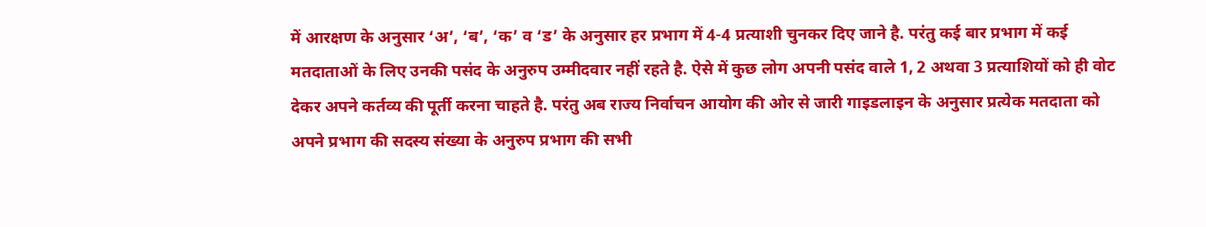में आरक्षण के अनुसार ‘अ’, ‘ब’, ‘क’ व ‘ड’ के अनुसार हर प्रभाग में 4-4 प्रत्याशी चुनकर दिए जाने है. परंतु कई बार प्रभाग में कई मतदाताओं के लिए उनकी पसंद के अनुरुप उम्मीदवार नहीं रहते है. ऐसे में कुछ लोग अपनी पसंद वाले 1, 2 अथवा 3 प्रत्याशियों को ही वोट देकर अपने कर्तव्य की पूर्ती करना चाहते है. परंतु अब राज्य निर्वाचन आयोग की ओर से जारी गाइडलाइन के अनुसार प्रत्येक मतदाता को अपने प्रभाग की सदस्य संख्या के अनुरुप प्रभाग की सभी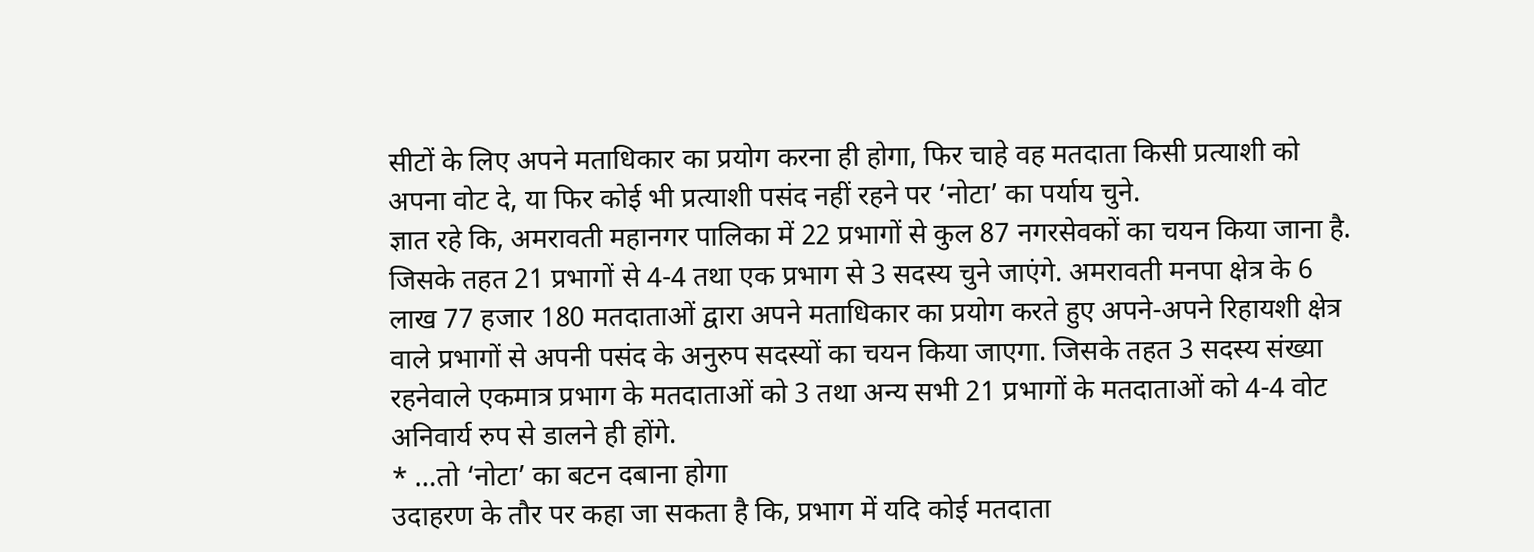सीटों के लिए अपने मताधिकार का प्रयोग करना ही होगा, फिर चाहे वह मतदाता किसी प्रत्याशी को अपना वोट दे, या फिर कोई भी प्रत्याशी पसंद नहीं रहने पर ‘नोटा’ का पर्याय चुने.
ज्ञात रहे कि, अमरावती महानगर पालिका में 22 प्रभागों से कुल 87 नगरसेवकों का चयन किया जाना है. जिसके तहत 21 प्रभागों से 4-4 तथा एक प्रभाग से 3 सदस्य चुने जाएंगे. अमरावती मनपा क्षेत्र के 6 लाख 77 हजार 180 मतदाताओं द्वारा अपने मताधिकार का प्रयोग करते हुए अपने-अपने रिहायशी क्षेत्र वाले प्रभागों से अपनी पसंद के अनुरुप सदस्यों का चयन किया जाएगा. जिसके तहत 3 सदस्य संख्या रहनेवाले एकमात्र प्रभाग के मतदाताओं को 3 तथा अन्य सभी 21 प्रभागों के मतदाताओं को 4-4 वोट अनिवार्य रुप से डालने ही होंगे.
* …तो ‘नोटा’ का बटन दबाना होगा
उदाहरण के तौर पर कहा जा सकता है कि, प्रभाग में यदि कोई मतदाता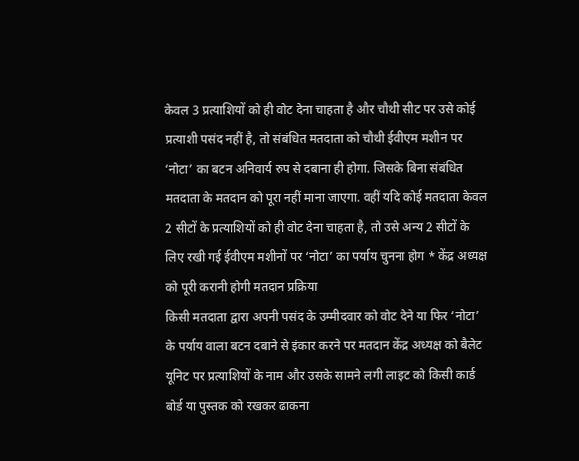केवल 3 प्रत्याशियों को ही वोट देना चाहता है और चौथी सीट पर उसे कोई प्रत्याशी पसंद नहीं है, तो संबंधित मतदाता को चौथी ईवीएम मशीन पर ‘नोटा’ का बटन अनिवार्य रुप से दबाना ही होगा. जिसके बिना संबंधित मतदाता के मतदान को पूरा नहीं माना जाएगा. वहीं यदि कोई मतदाता केवल 2 सीटों के प्रत्याशियों को ही वोट देना चाहता है, तो उसे अन्य 2 सीटों के लिए रखी गई ईवीएम मशीनों पर ‘नोटा’ का पर्याय चुनना होग * केंद्र अध्यक्ष को पूरी करानी होगी मतदान प्रक्रिया
किसी मतदाता द्वारा अपनी पसंद के उम्मीदवार को वोट देने या फिर ‘नोटा’ के पर्याय वाला बटन दबाने से इंकार करने पर मतदान केंद्र अध्यक्ष को बैलेट यूनिट पर प्रत्याशियों के नाम और उसके सामने लगी लाइट को किसी कार्ड बोर्ड या पुस्तक को रखकर ढाकना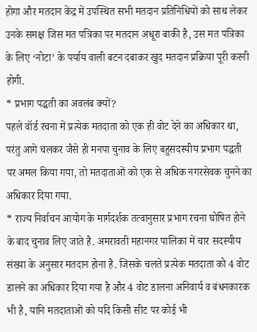होगा और मतदान केंद्र में उपस्थित सभी मतदान प्रतिनिधियों को साथ लेकर उनके समक्ष जिस मत पत्रिका पर मतदान अधूरा बाकी है, उस मत पत्रिका के लिए ‘नोटा’ के पर्याय वाली बटन दबाकर खुद मतदान प्रक्रिया पूरी करनी होगी.
* प्रभाग पद्धती का अवलंब क्यों?
पहले वॉर्ड रचना में प्रत्येक मतदाता को एक ही वोट देने का अधिकार था, परंतु आगे चलकर जैसे ही मनपा चुनाव के लिए बहुसदस्यीय प्रभाग पद्धती पर अमल किया गया, तो मतदाताओं को एक से अधिक नगरसेवक चुनने का अधिकार दिया गया.
* राज्य निर्वाचन आयोग के मार्गदर्शक तत्वानुसार प्रभाग रचना घोषित होने के बाद चुनाव लिए जाते है. अमरावती महानगर पालिका में चार सदस्यीय संख्या के अनुसार मतदान होना है. जिसके चलते प्रत्येक मतदाता को 4 वोट डालने का अधिकार दिया गया है और 4 वोट डालना अनिवार्य व बंधनकारक भी है, यानि मतदाताओं को यदि किसी सीट पर कोई भी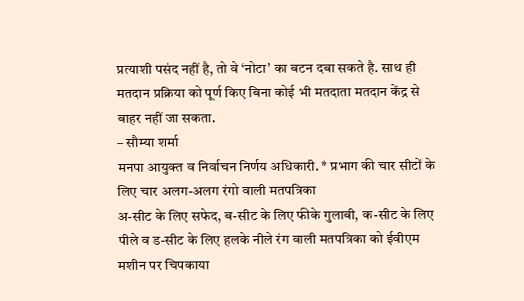प्रत्याशी पसंद नहीं है, तो वे ‘नोटा’ का बटन दबा सकते है. साथ ही मतदान प्रक्रिया को पूर्ण किए बिना कोई भी मतदाता मतदान केंद्र से बाहर नहीं जा सकता.
– सौम्या शर्मा
मनपा आयुक्त व निर्वाचन निर्णय अधिकारी. * प्रभाग की चार सीटों के लिए चार अलग-अलग रंगो वाली मतपत्रिका
अ-सीट के लिए सफेद, ब-सीट के लिए फीके गुलाबी, क-सीट के लिए पीले व ड-सीट के लिए हलके नीले रंग वाली मतपत्रिका को ईवीएम मशीन पर चिपकाया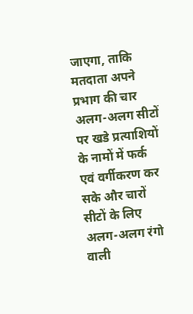जाएगा, ताकि मतदाता अपने प्रभाग की चार अलग-अलग सीटों पर खडे प्रत्याशियों के नामों में फर्क एवं वर्गीकरण कर सके और चारों सीटों के लिए अलग-अलग रंगो वाली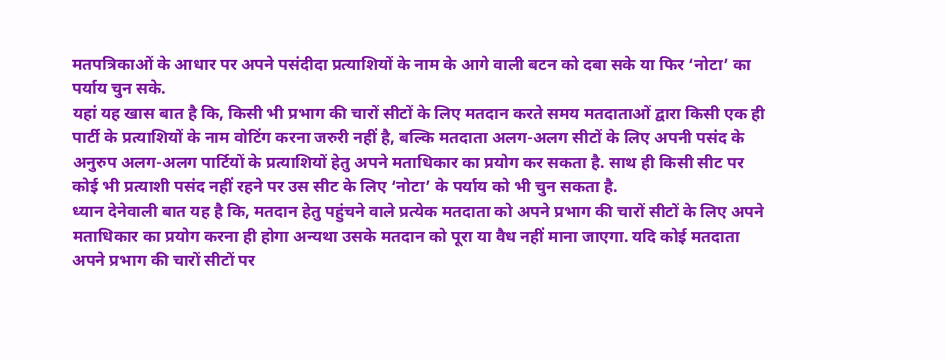मतपत्रिकाओं के आधार पर अपने पसंदीदा प्रत्याशियों के नाम के आगे वाली बटन को दबा सके या फिर ‘नोटा’ का पर्याय चुन सके.
यहां यह खास बात है कि, किसी भी प्रभाग की चारों सीटों के लिए मतदान करते समय मतदाताओं द्वारा किसी एक ही पार्टी के प्रत्याशियों के नाम वोटिंग करना जरुरी नहीं है, बल्कि मतदाता अलग-अलग सीटों के लिए अपनी पसंद के अनुरुप अलग-अलग पार्टियों के प्रत्याशियों हेतु अपने मताधिकार का प्रयोग कर सकता है. साथ ही किसी सीट पर कोई भी प्रत्याशी पसंद नहीं रहने पर उस सीट के लिए ‘नोटा’ के पर्याय को भी चुन सकता है.
ध्यान देनेवाली बात यह है कि, मतदान हेतु पहुंचने वाले प्रत्येक मतदाता को अपने प्रभाग की चारों सीटों के लिए अपने मताधिकार का प्रयोग करना ही होगा अन्यथा उसके मतदान को पूरा या वैध नहीं माना जाएगा. यदि कोई मतदाता अपने प्रभाग की चारों सीटों पर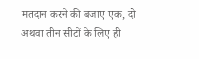मतदान करने की बजाए एक, दो अथवा तीन सीटों के लिए ही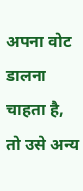अपना वोट डालना चाहता है, तो उसे अन्य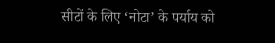सीटों के लिए ‘नोटा’ के पर्याय को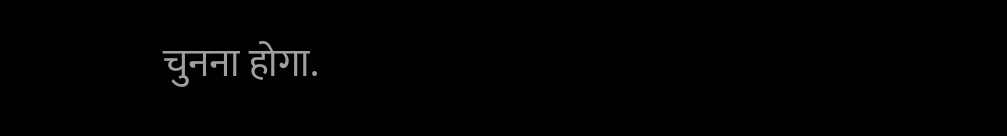चुनना होगा.